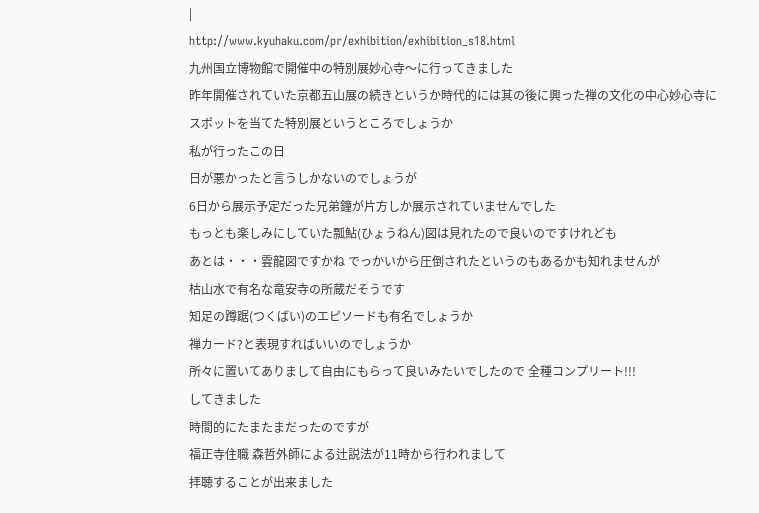|
http://www.kyuhaku.com/pr/exhibition/exhibition_s18.html
九州国立博物館で開催中の特別展妙心寺〜に行ってきました
昨年開催されていた京都五山展の続きというか時代的には其の後に興った禅の文化の中心妙心寺にスポットを当てた特別展というところでしょうか
私が行ったこの日
日が悪かったと言うしかないのでしょうが
6日から展示予定だった兄弟鐘が片方しか展示されていませんでした
もっとも楽しみにしていた瓢鮎(ひょうねん)図は見れたので良いのですけれども
あとは・・・雲龍図ですかね でっかいから圧倒されたというのもあるかも知れませんが
枯山水で有名な竜安寺の所蔵だそうです
知足の蹲踞(つくばい)のエピソードも有名でしょうか
禅カード?と表現すればいいのでしょうか
所々に置いてありまして自由にもらって良いみたいでしたので 全種コンプリート!!!
してきました
時間的にたまたまだったのですが
福正寺住職 森哲外師による辻説法が11時から行われまして
拝聴することが出来ました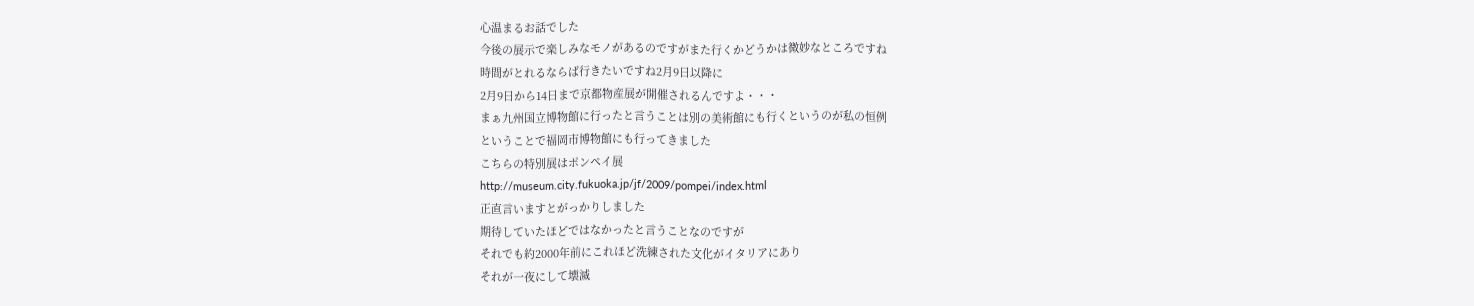心温まるお話でした
今後の展示で楽しみなモノがあるのですがまた行くかどうかは微妙なところですね
時間がとれるならば行きたいですね2月9日以降に
2月9日から14日まで京都物産展が開催されるんですよ・・・
まぁ九州国立博物館に行ったと言うことは別の美術館にも行くというのが私の恒例
ということで福岡市博物館にも行ってきました
こちらの特別展はポンペイ展
http://museum.city.fukuoka.jp/jf/2009/pompei/index.html
正直言いますとがっかりしました
期待していたほどではなかったと言うことなのですが
それでも約2000年前にこれほど洗練された文化がイタリアにあり
それが一夜にして壊滅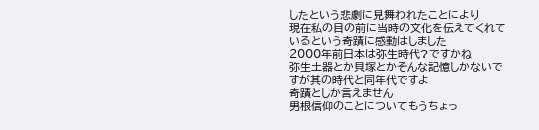したという悲劇に見舞われたことにより
現在私の目の前に当時の文化を伝えてくれているという奇蹟に感動はしました
2000年前日本は弥生時代?ですかね
弥生土器とか貝塚とかそんな記憶しかないですが其の時代と同年代ですよ
奇蹟としか言えません
男根信仰のことについてもうちょっ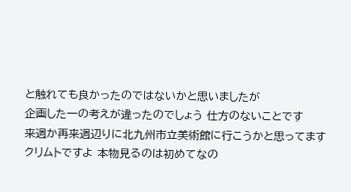と触れても良かったのではないかと思いましたが
企画した一の考えが違ったのでしょう 仕方のないことです
来週か再来週辺りに北九州市立美術館に行こうかと思ってます
クリムトですよ 本物見るのは初めてなの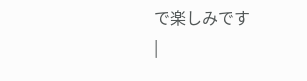で楽しみです
|